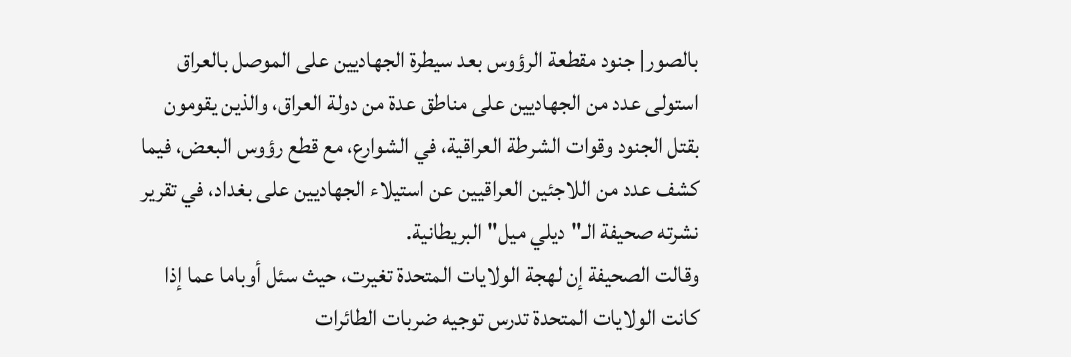بالصور| جنود مقطعة الرؤوس بعد سيطرة الجهاديين على الموصل بالعراق
استولى عدد من الجهاديين على مناطق عدة من دولة العراق، والذين يقومون بقتل الجنود وقوات الشرطة العراقية، في الشوارع، مع قطع رؤوس البعض، فيما كشف عدد من اللاجئين العراقيين عن استيلاء الجهاديين على بغداد، في تقرير نشرته صحيفة الـ"ديلي ميل" البريطانية.
وقالت الصحيفة إن لهجة الولايات المتحدة تغيرت، حيث سئل أوباما عما إذا كانت الولايات المتحدة تدرس توجيه ضربات الطائرات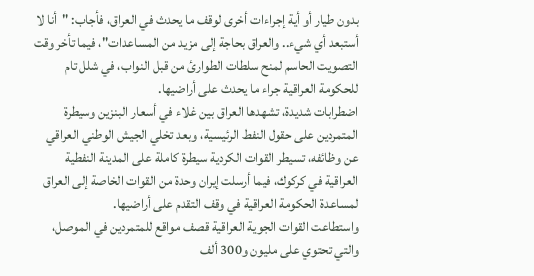بدون طيار أو أية إجراءات أخرى لوقف ما يحدث في العراق، فأجاب: "أنا لا أستبعد أي شيء.. والعراق بحاجة إلى مزيد من المساعدات"، فيما تأخر وقت التصويت الحاسم لمنح سلطات الطوارئ من قبل النواب، في شلل تام للحكومة العراقية جراء ما يحدث على أراضيها.
اضطرابات شديدة، تشهدها العراق بين غلاء في أسعار البنزين وسيطرة المتمردين على حقول النفط الرئيسية، وبعد تخلي الجيش الوطني العراقي عن وظائفه، تسيطر القوات الكردية سيطرة كاملة على المدينة النفطية العراقية في كركوك، فيما أرسلت إيران وحدة من القوات الخاصة إلى العراق لمساعدة الحكومة العراقية في وقف التقدم على أراضيها.
واستطاعت القوات الجوية العراقية قصف مواقع للمتمردين في الموصل، والتي تحتوي على مليون و300 ألف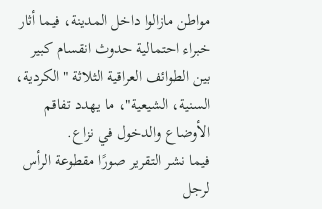مواطن مازالوا داخل المدينة، فيما أثار خبراء احتمالية حدوث انقسام كبير بين الطوائف العراقية الثلاثة "الكردية، السنية، الشيعية"، ما يهدد تفاقم الأوضاع والدخول في نزاع.
فيما نشر التقرير صورًا مقطوعة الرأس لرجل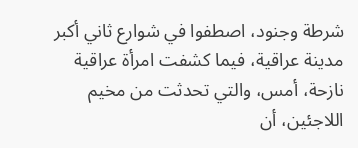شرطة وجنود، اصطفوا في شوارع ثاني أكبر مدينة عراقية، فيما كشفت امرأة عراقية نازحة، أمس، والتي تحدثت من مخيم اللاجئين، أن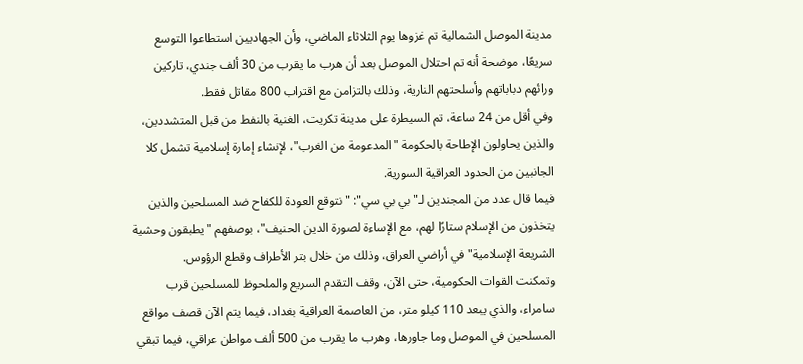مدينة الموصل الشمالية تم غزوها يوم الثلاثاء الماضي، وأن الجهاديين استطاعوا التوسع سريعًا، موضحة أنه تم احتلال الموصل بعد أن هرب ما يقرب من 30 ألف جندي، تاركين ورائهم دباباتهم وأسلحتهم النارية، وذلك بالتزامن مع اقتراب 800 مقاتل فقط.
وفي أقل من 24 ساعة، تم السيطرة على مدينة تكريت، الغنية بالنفط من قبل المتشددين، والذين يحاولون الإطاحة بالحكومة "المدعومة من الغرب"، لإنشاء إمارة إسلامية تشمل كلا الجانبين من الحدود العراقية السورية.
فيما قال عدد من المجندين لـ"بي بي سي": "نتوقع العودة للكفاح ضد المسلحين والذين يتخذون من الإسلام ستارًا لهم، مع الإساءة لصورة الدين الحنيف"، بوصفهم "يطبقون وحشية الشريعة الإسلامية" في أراضي العراق، وذلك من خلال بتر الأطراف وقطع الرؤوس.
وتمكنت القوات الحكومية، حتى الآن، وقف التقدم السريع والملحوظ للمسلحين قرب سامراء، والذي يبعد 110 كيلو متر، من العاصمة العراقية بغداد، فيما يتم الآن قصف مواقع المسلحين في الموصل وما جاورها، وهرب ما يقرب من 500 ألف مواطن عراقي، فيما تبقي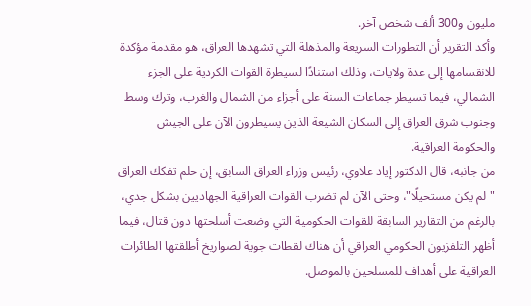مليون و300 ألف شخص آخر.
وأكد التقرير أن التطورات السريعة والمذهلة التي تشهدها العراق، هو مقدمة مؤكدة للانقسامها إلى عدة ولايات، وذلك استنادًا لسيطرة القوات الكردية على الجزء الشمالي، فيما تسيطر جماعات السنة على أجزاء من الشمال والغرب، وترك وسط وجنوب شرق العراق إلى السكان الشيعة الذين يسيطرون الآن على الجيش والحكومة العراقية.
من جانبه، قال الدكتور إياد علاوي، رئيس وزراء العراق السابق، إن حلم تفكك العراق "لم يكن مستحيلًا"، وحتى الآن لم تضرب القوات العراقية الجهاديين بشكل جدي، بالرغم من التقارير السابقة للقوات الحكومية التي وضعت أسلحتها دون قتال، فيما أظهر التلفزيون الحكومي العراقي أن هناك لقطات جوية لصواريخ أطلقتها الطائرات العراقية على أهداف للمسلحين بالموصل.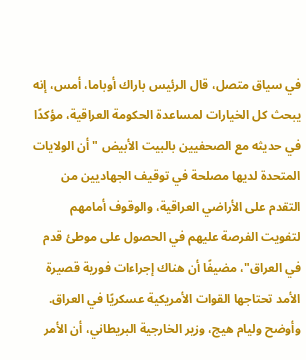في سياق متصل، قال الرئيس باراك أوباما، أمس، إنه يبحث كل الخيارات لمساعدة الحكومة العراقية، مؤكدًا في حديثه مع الصحفيين بالبيت الأبيض "أن الولايات المتحدة لديها مصلحة في توقيف الجهاديين من التقدم على الأراضي العراقية، والوقوف أمامهم لتفويت الفرصة عليهم في الحصول على موطئ قدم في العراق"، مضيفًا أن هناك إجراءات فورية قصيرة الأمد تحتاجها القوات الأمريكية عسكريًا في العراق.
وأوضح وليام هيج، وزير الخارجية البريطاني، أن الأمر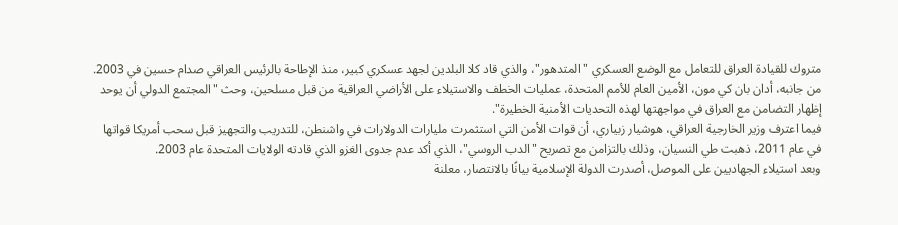متروك للقيادة العراق للتعامل مع الوضع العسكري "المتدهور"، والذي قاد كلا البلدين لجهد عسكري كبير، منذ الإطاحة بالرئيس العراقي صدام حسين في 2003.
من جانبه، أدان بان كي مون، الأمين العام للأمم المتحدة، عمليات الخطف والاستيلاء على الأراضي العراقية من قبل مسلحين، وحث "المجتمع الدولي أن يوحد إظهار التضامن مع العراق في مواجهتها لهذه التحديات الأمنية الخطيرة".
فيما اعترف وزير الخارجية العراقي، هوشيار زبياري، أن قوات الأمن التي استثمرت مليارات الدولارات في واشنطن، للتدريب والتجهيز قبل سحب أمريكا قواتها في عام 2011، ذهبت طي النسيان، وذلك بالتزامن مع تصريح "الدب الروسي"، الذي أكد عدم جدوى الغزو الذي قادته الولايات المتحدة عام 2003.
وبعد استيلاء الجهاديين على الموصل، أصدرت الدولة الإسلامية بيانًا بالانتصار، معلنة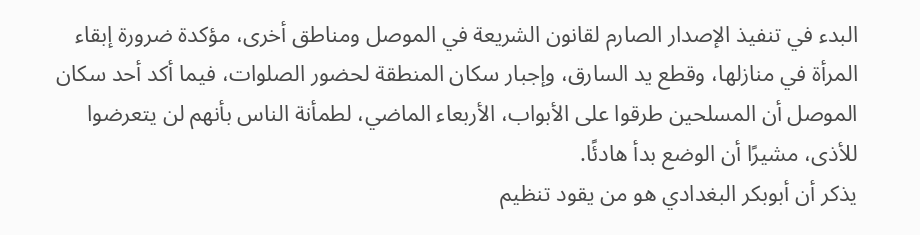البدء في تنفيذ الإصدار الصارم لقانون الشريعة في الموصل ومناطق أخرى، مؤكدة ضرورة إبقاء المرأة في منازلها، وقطع يد السارق، وإجبار سكان المنطقة لحضور الصلوات، فيما أكد أحد سكان الموصل أن المسلحين طرقوا على الأبواب، الأربعاء الماضي، لطمأنة الناس بأنهم لن يتعرضوا للأذى، مشيرًا أن الوضع بدأ هادئًا.
يذكر أن أبوبكر البغدادي هو من يقود تنظيم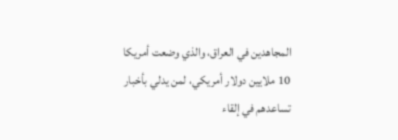المجاهدين في العراق، والذي وضعت أمريكا 10 ملايين دولار أمريكي، لمن يدلي بأخبار تساعدهم في إلقاء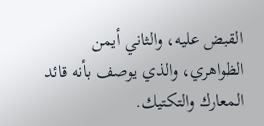القبض عليه، والثاني أيمن الظواهري، والذي يوصف بأنه قائد المعارك والتكتيك.